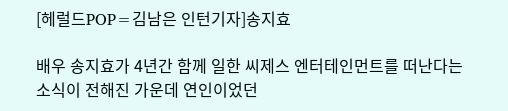[헤럴드POP=김남은 인턴기자]송지효

배우 송지효가 4년간 함께 일한 씨제스 엔터테인먼트를 떠난다는 소식이 전해진 가운데 연인이었던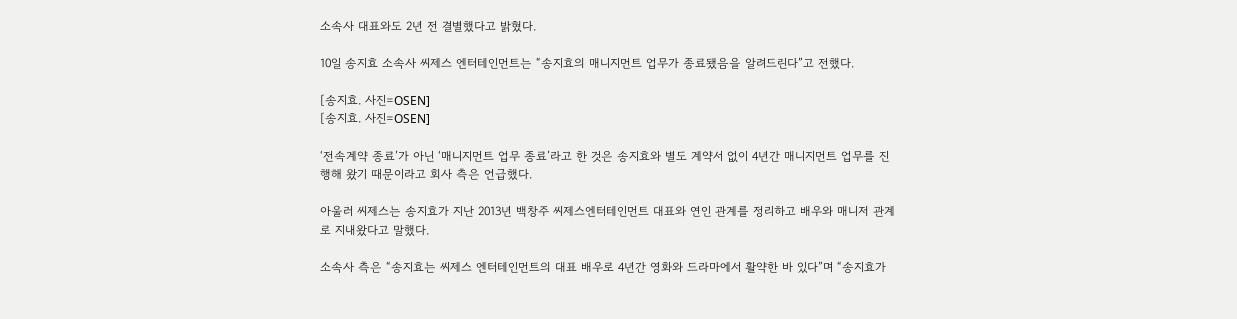소속사 대표와도 2년 전 결별했다고 밝혔다.

10일 송지효 소속사 씨제스 엔터테인먼트는 “송지효의 매니지먼트 업무가 종료됐음을 알려드린다”고 전했다.

[송지효. 사진=OSEN]
[송지효. 사진=OSEN]

‘전속계약 종료’가 아닌 ‘매니지먼트 업무 종료’라고 한 것은 송지효와 별도 계약서 없이 4년간 매니지먼트 업무를 진행해 왔기 때문이라고 회사 측은 언급했다.

아울러 씨제스는 송지효가 지난 2013년 백창주 씨제스엔터테인먼트 대표와 연인 관계를 정리하고 배우와 매니저 관계로 지내왔다고 말했다.

소속사 측은 “송지효는 씨제스 엔터테인먼트의 대표 배우로 4년간 영화와 드라마에서 활약한 바 있다”며 “송지효가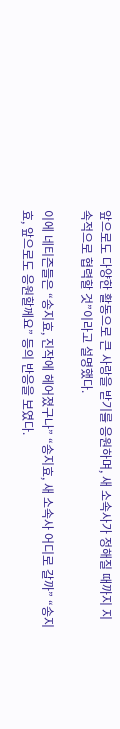앞으로도 다양한 활동으로 큰 사랑을 받기를 응원하며, 새 소속사가 정해질 때까지 지속적으로 협력할 것”이라고 설명했다.

이에 네티즌들은 “송지효, 진작에 헤어졌구나” “송지효, 새 소속사 어디로 갈까” “송지효, 앞으로도 응원할께요” 등의 반응을 보였다.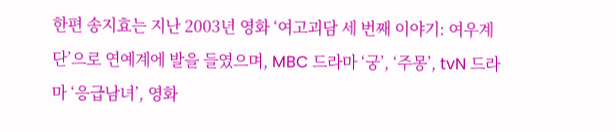한편 송지효는 지난 2003년 영화 ‘여고괴담 세 번째 이야기: 여우계단’으로 연예계에 발을 들였으며, MBC 드라마 ‘궁’, ‘주몽’, tvN 드라마 ‘응급남녀’, 영화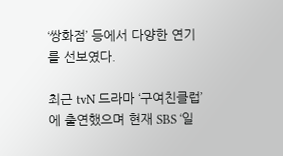‘쌍화점’ 등에서 다양한 연기를 선보였다.

최근 tvN 드라마 ‘구여친클럽’에 출연했으며 현재 SBS ‘일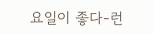요일이 좋다-런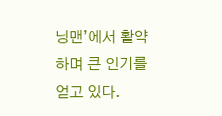닝맨’에서 활약하며 큰 인기를 얻고 있다.